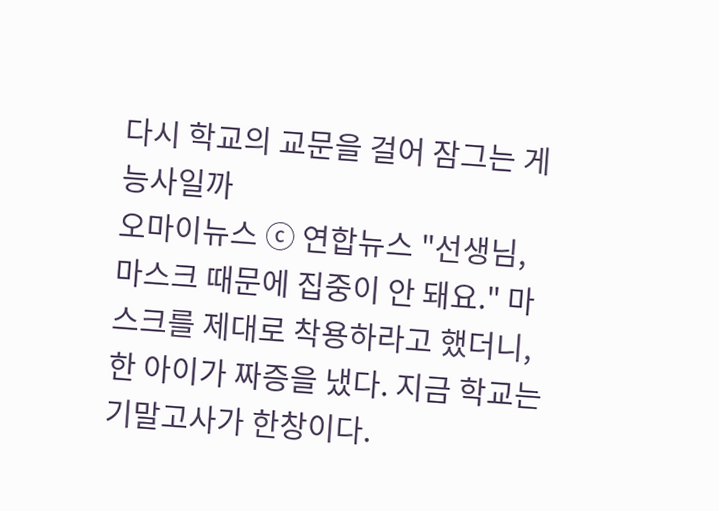다시 학교의 교문을 걸어 잠그는 게 능사일까
오마이뉴스 ⓒ 연합뉴스 "선생님, 마스크 때문에 집중이 안 돼요." 마스크를 제대로 착용하라고 했더니, 한 아이가 짜증을 냈다. 지금 학교는 기말고사가 한창이다.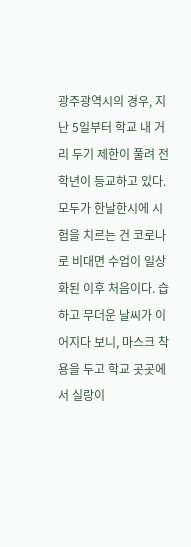광주광역시의 경우, 지난 5일부터 학교 내 거리 두기 제한이 풀려 전 학년이 등교하고 있다. 모두가 한날한시에 시험을 치르는 건 코로나로 비대면 수업이 일상화된 이후 처음이다. 습하고 무더운 날씨가 이어지다 보니, 마스크 착용을 두고 학교 곳곳에서 실랑이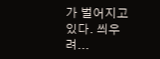가 벌어지고 있다. 씌우려...